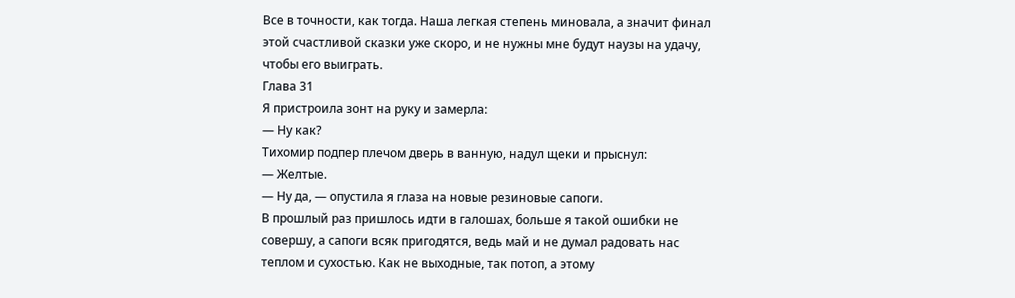Все в точности, как тогда. Наша легкая степень миновала, а значит финал этой счастливой сказки уже скоро, и не нужны мне будут наузы на удачу, чтобы его выиграть.
Глава 31
Я пристроила зонт на руку и замерла:
— Ну как?
Тихомир подпер плечом дверь в ванную, надул щеки и прыснул:
— Желтые.
— Ну да, — опустила я глаза на новые резиновые сапоги.
В прошлый раз пришлось идти в галошах, больше я такой ошибки не совершу, а сапоги всяк пригодятся, ведь май и не думал радовать нас теплом и сухостью. Как не выходные, так потоп, а этому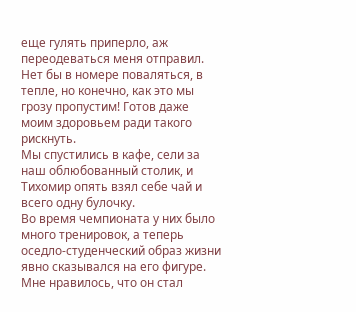еще гулять приперло, аж переодеваться меня отправил. Нет бы в номере поваляться, в тепле, но конечно, как это мы грозу пропустим! Готов даже моим здоровьем ради такого рискнуть.
Мы спустились в кафе, сели за наш облюбованный столик, и Тихомир опять взял себе чай и всего одну булочку.
Во время чемпионата у них было много тренировок, а теперь оседло-студенческий образ жизни явно сказывался на его фигуре. Мне нравилось, что он стал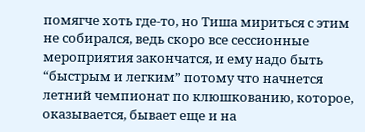помягче хоть где-то, но Тиша мириться с этим не собирался, ведь скоро все сессионные мероприятия закончатся, и ему надо быть “быстрым и легким” потому что начнется летний чемпионат по клюшкованию, которое, оказывается, бывает еще и на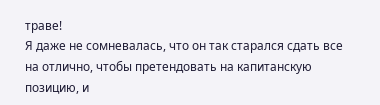траве!
Я даже не сомневалась, что он так старался сдать все на отлично, чтобы претендовать на капитанскую позицию, и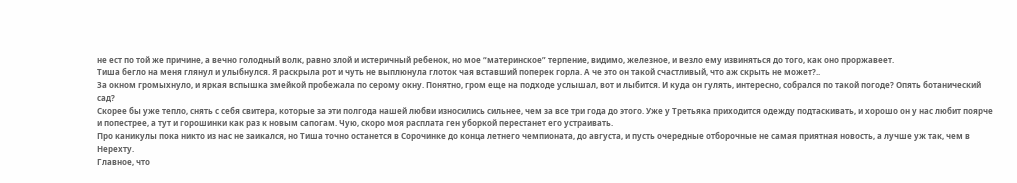не ест по той же причине, а вечно голодный волк, равно злой и истеричный ребенок, но мое “материнское” терпение, видимо, железное, и везло ему извиняться до того, как оно проржавеет.
Тиша бегло на меня глянул и улыбнулся. Я раскрыла рот и чуть не выплюнула глоток чая вставший поперек горла. А че это он такой счастливый, что аж скрыть не может?..
За окном громыхнуло, и яркая вспышка змейкой пробежала по серому окну. Понятно, гром еще на подходе услышал, вот и лыбится. И куда он гулять, интересно, собрался по такой погоде? Опять ботанический сад?
Скорее бы уже тепло, снять с себя свитера, которые за эти полгода нашей любви износились сильнее, чем за все три года до этого. Уже у Третьяка приходится одежду подтаскивать, и хорошо он у нас любит поярче и попестрее, а тут и горошинки как раз к новым сапогам. Чую, скоро моя расплата ген уборкой перестанет его устраивать.
Про каникулы пока никто из нас не заикался, но Тиша точно останется в Сорочинке до конца летнего чемпионата, до августа, и пусть очередные отборочные не самая приятная новость, а лучше уж так, чем в Нерехту.
Главное, что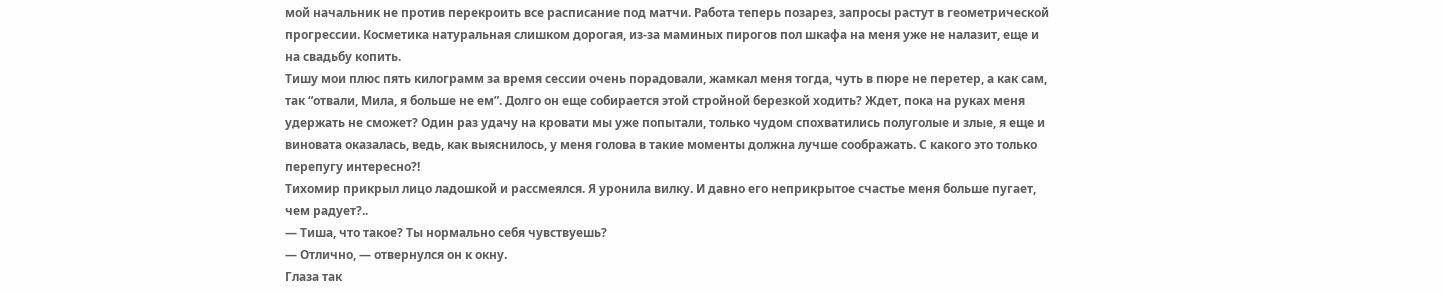мой начальник не против перекроить все расписание под матчи. Работа теперь позарез, запросы растут в геометрической прогрессии. Косметика натуральная слишком дорогая, из-за маминых пирогов пол шкафа на меня уже не налазит, еще и на свадьбу копить.
Тишу мои плюс пять килограмм за время сессии очень порадовали, жамкал меня тогда, чуть в пюре не перетер, а как сам, так “отвали, Мила, я больше не ем”. Долго он еще собирается этой стройной березкой ходить? Ждет, пока на руках меня удержать не сможет? Один раз удачу на кровати мы уже попытали, только чудом спохватились полуголые и злые, я еще и виновата оказалась, ведь, как выяснилось, у меня голова в такие моменты должна лучше соображать. С какого это только перепугу интересно?!
Тихомир прикрыл лицо ладошкой и рассмеялся. Я уронила вилку. И давно его неприкрытое счастье меня больше пугает, чем радует?..
— Тиша, что такое? Ты нормально себя чувствуешь?
— Отлично, — отвернулся он к окну.
Глаза так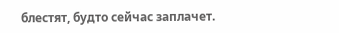блестят, будто сейчас заплачет.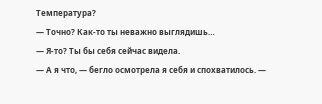Температура?
— Точно? Как-то ты неважно выглядишь…
— Я-то? Ты бы себя сейчас видела.
— А я что, — бегло осмотрела я себя и спохватилось. —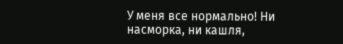У меня все нормально! Ни насморка, ни кашля,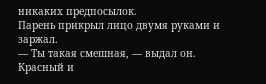никаких предпосылок.
Парень прикрыл лицо двумя руками и заржал.
— Ты такая смешная, — выдал он.
Красный и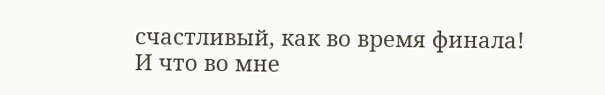счастливый, как во время финала! И что во мне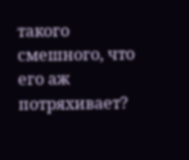такого смешного, что его аж потряхивает?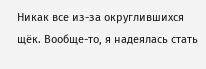Никак все из-за округлившихся щёк. Вообще-то, я надеялась стать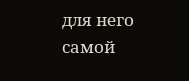для него самой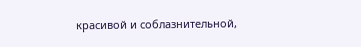красивой и соблазнительной,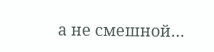а не смешной…